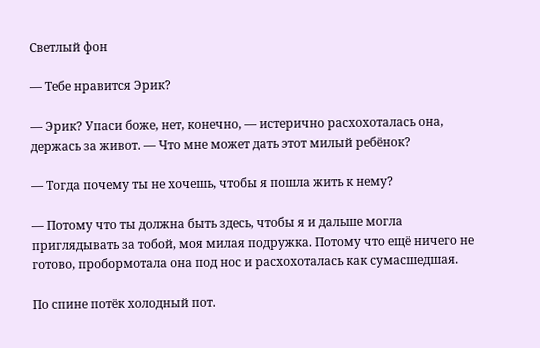Светлый фон

— Тебе нравится Эрик?

— Эрик? Упаси боже, нет, конечно, — истерично расхохоталась она, держась за живот. — Что мне может дать этот милый ребёнок?

— Тогда почему ты не хочешь, чтобы я пошла жить к нему?

— Потому что ты должна быть здесь, чтобы я и дальше могла приглядывать за тобой, моя милая подружка. Потому что ещё ничего не готово, пробормотала она под нос и расхохоталась как сумасшедшая.

По спине потёк холодный пот.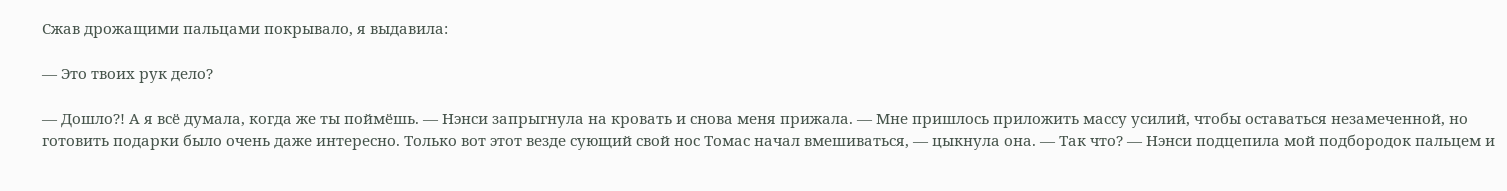Сжав дрожащими пальцами покрывало, я выдавила:

— Это твоих рук дело?

— Дошло?! А я всё думала, когда же ты поймёшь. — Нэнси запрыгнула на кровать и снова меня прижала. — Мне пришлось приложить массу усилий, чтобы оставаться незамеченной, но готовить подарки было очень даже интересно. Только вот этот везде сующий свой нос Томас начал вмешиваться, — цыкнула она. — Так что? — Нэнси подцепила мой подбородок пальцем и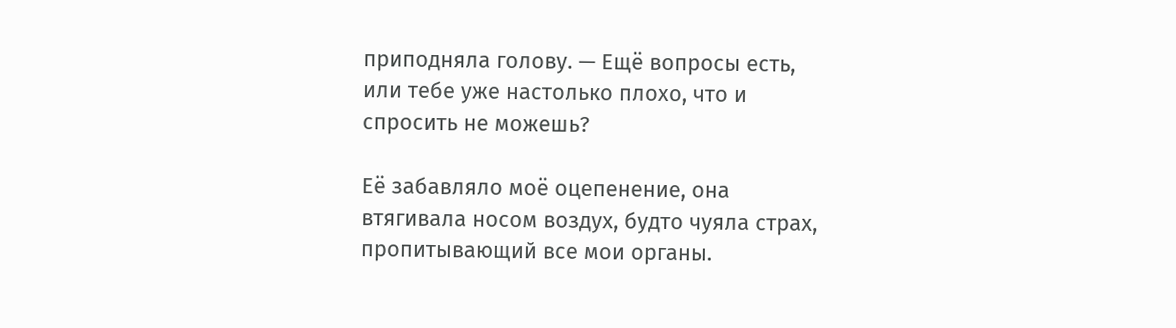приподняла голову. — Ещё вопросы есть, или тебе уже настолько плохо, что и спросить не можешь?

Её забавляло моё оцепенение, она втягивала носом воздух, будто чуяла страх, пропитывающий все мои органы.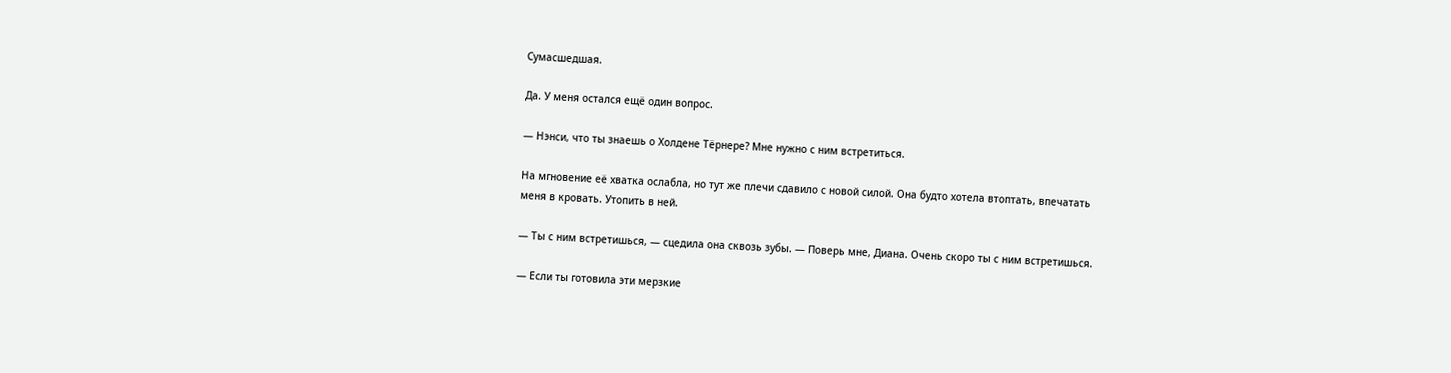Сумасшедшая.

Да. У меня остался ещё один вопрос.

— Нэнси, что ты знаешь о Холдене Тёрнере? Мне нужно с ним встретиться.

На мгновение её хватка ослабла, но тут же плечи сдавило с новой силой. Она будто хотела втоптать, впечатать меня в кровать. Утопить в ней.

— Ты с ним встретишься, — сцедила она сквозь зубы. — Поверь мне, Диана. Очень скоро ты с ним встретишься.

— Если ты готовила эти мерзкие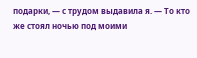подарки, — с трудом выдавила я. — То кто же стоял ночью под моими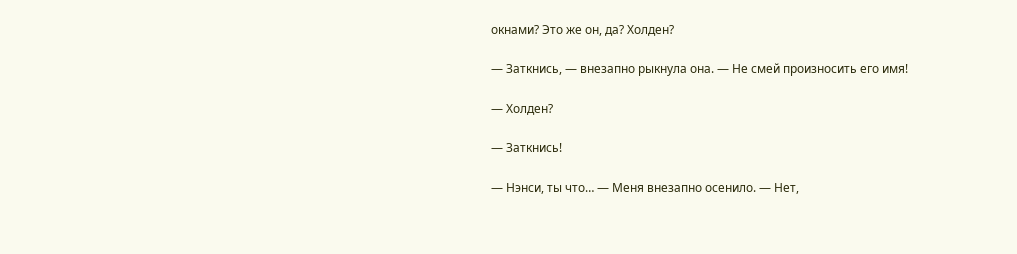окнами? Это же он, да? Холден?

— Заткнись, — внезапно рыкнула она. — Не смей произносить его имя!

— Холден?

— Заткнись!

— Нэнси, ты что… — Меня внезапно осенило. — Нет,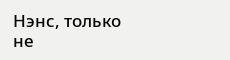Нэнс, только не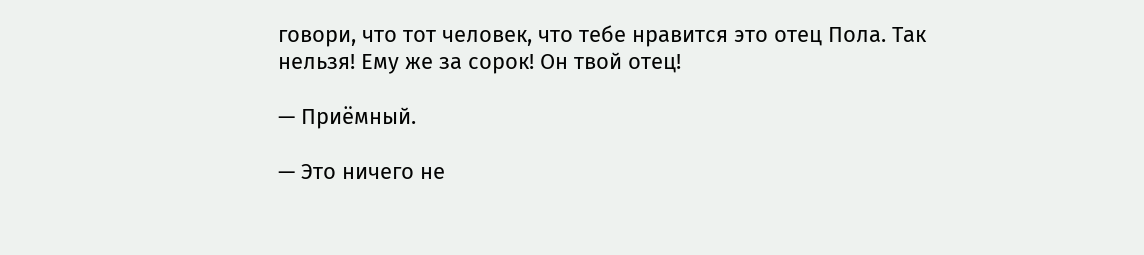говори, что тот человек, что тебе нравится это отец Пола. Так нельзя! Ему же за сорок! Он твой отец!

— Приёмный.

— Это ничего не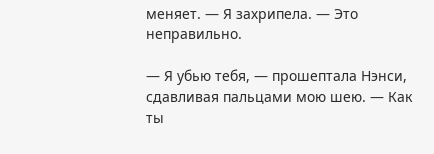меняет. — Я захрипела. — Это неправильно.

— Я убью тебя, — прошептала Нэнси, сдавливая пальцами мою шею. — Как ты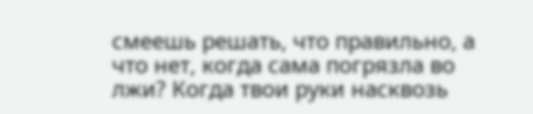смеешь решать, что правильно, а что нет, когда сама погрязла во лжи? Когда твои руки насквозь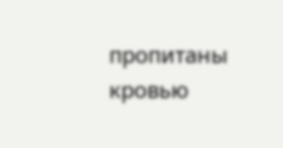пропитаны кровью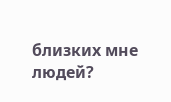близких мне людей?